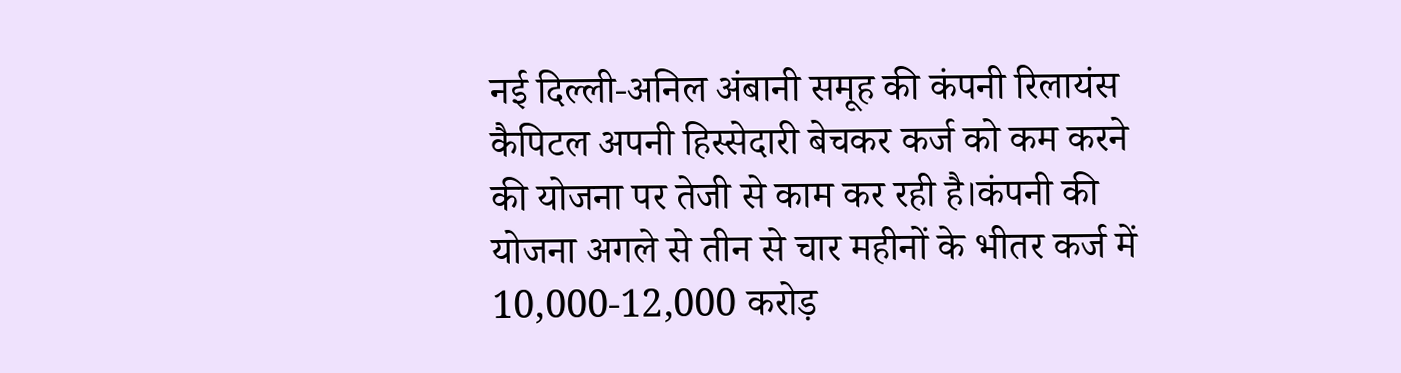नई दिल्ली-अनिल अंबानी समूह की कंपनी रिलायंस कैपिटल अपनी हिस्सेदारी बेचकर कर्ज को कम करने की योजना पर तेजी से काम कर रही है।कंपनी की योजना अगले से तीन से चार महीनों के भीतर कर्ज में 10,000-12,000 करोड़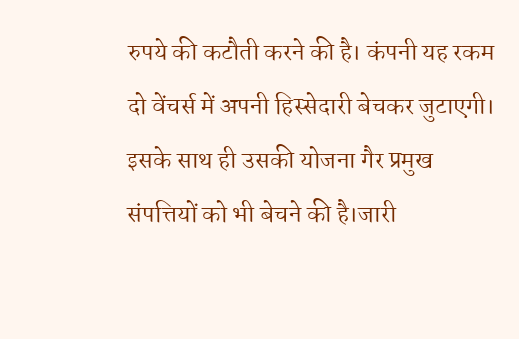रुपये की कटौती करने की है। कंपनी यह रकम दो वेंचर्स में अपनी हिस्सेदारी बेचकर जुटाएगी। इसके साथ ही उसकी योजना गैर प्रमुख संपत्तियों को भी बेचने की है।जारी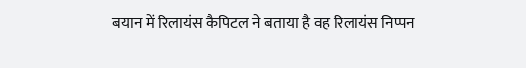बयान में रिलायंस कैपिटल ने बताया है वह रिलायंस निप्पन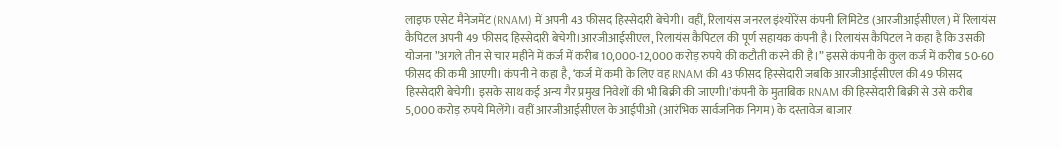लाइफ एसेट मैनेजमेंट (RNAM) में अपनी 43 फीसद हिस्सेदारी बेचेगी। वहीं, रिलायंस जनरल इंश्योरेंस कंपनी लिमिटेड (आरजीआईसीएल) में रिलायंस कैपिटल अपनी 49 फीसद हिस्सेदारी बेचेगी।आरजीआईसीएल, रिलायंस कैपिटल की पूर्ण सहायक कंपनी है। रिलायंस कैपिटल ने कहा है कि उसकी योजना ”अगले तीन से चार महीने में कर्ज में करीब 10,000-12,000 करोड़ रुपये की कटौती करने की है।” इससे कंपनी के कुल कर्ज में करीब 50-60 फीसद की कमी आएगी। कंपनी ने कहा है, ‘कर्ज में कमी के लिए वह RNAM की 43 फीसद हिस्सेदारी जबकि आरजीआईसीएल की 49 फीसद हिस्सेदारी बेचेगी। इसके साथ कई अन्य गैर प्रमुख निवेशों की भी बिक्री की जाएगी।’कंपनी के मुताबिक RNAM की हिस्सेदारी बिक्री से उसे करीब 5,000 करोड़ रुपये मिलेंगे। वहीं आरजीआईसीएल के आईपीओ (आरंभिक सार्वजनिक निगम) के दस्तावेज बाजार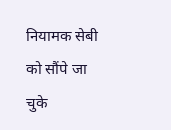नियामक सेबी को सौंपे जा चुके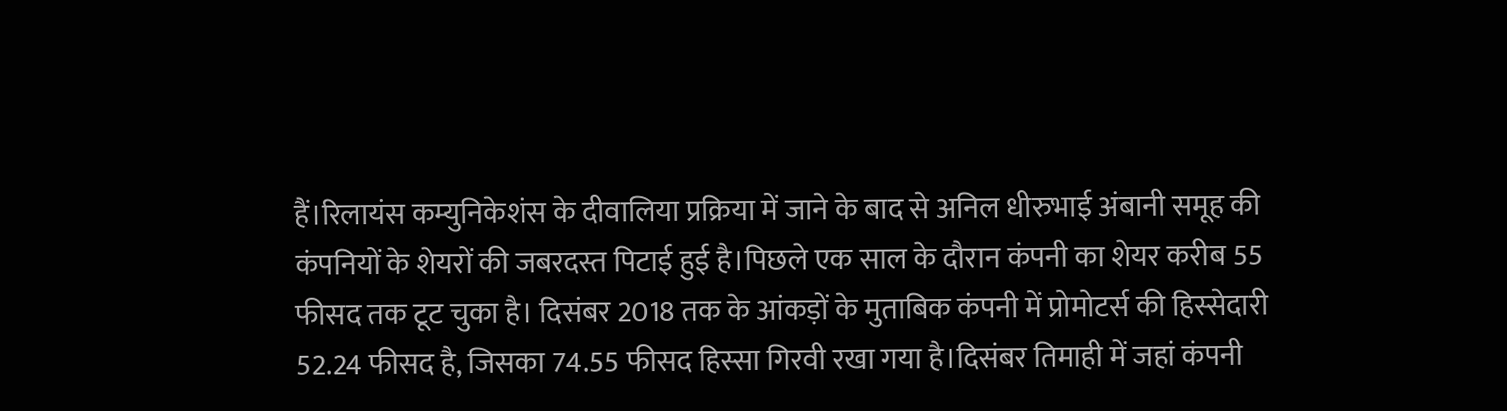हैं।रिलायंस कम्युनिकेशंस के दीवालिया प्रक्रिया में जाने के बाद से अनिल धीरुभाई अंबानी समूह की कंपनियों के शेयरों की जबरदस्त पिटाई हुई है।पिछले एक साल के दौरान कंपनी का शेयर करीब 55 फीसद तक टूट चुका है। दिसंबर 2018 तक के आंकड़ों के मुताबिक कंपनी में प्रोमोटर्स की हिस्सेदारी 52.24 फीसद है, जिसका 74.55 फीसद हिस्सा गिरवी रखा गया है।दिसंबर तिमाही में जहां कंपनी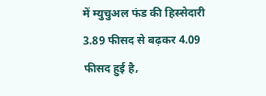में म्युचुअल फंड की हिस्सेदारी 3.89 फीसद से बढ़कर 4.09 फीसद हुई है,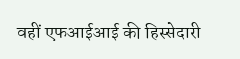वहीं एफआईआई की हिस्सेदारी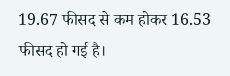19.67 फीसद से कम होकर 16.53 फीसद हो गई है।